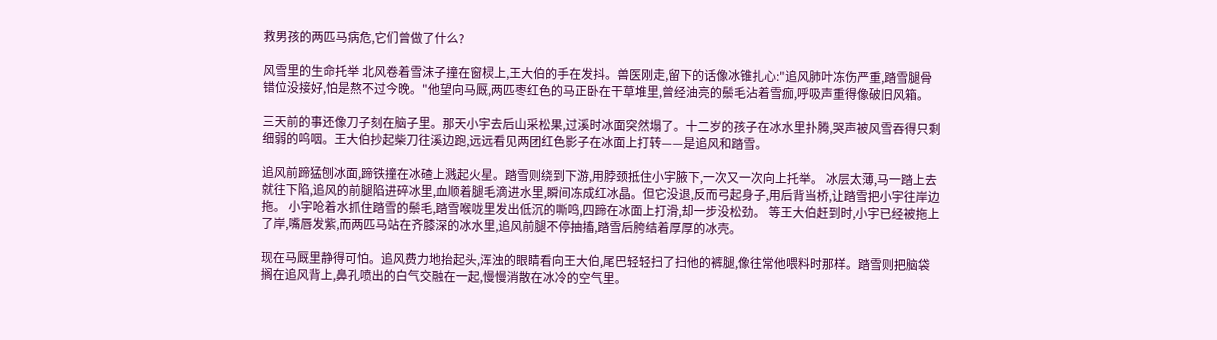救男孩的两匹马病危,它们曾做了什么?

风雪里的生命托举 北风卷着雪沫子撞在窗棂上,王大伯的手在发抖。兽医刚走,留下的话像冰锥扎心:"追风肺叶冻伤严重,踏雪腿骨错位没接好,怕是熬不过今晚。"他望向马厩,两匹枣红色的马正卧在干草堆里,曾经油亮的鬃毛沾着雪痂,呼吸声重得像破旧风箱。

三天前的事还像刀子刻在脑子里。那天小宇去后山采松果,过溪时冰面突然塌了。十二岁的孩子在冰水里扑腾,哭声被风雪吞得只剩细弱的呜咽。王大伯抄起柴刀往溪边跑,远远看见两团红色影子在冰面上打转——是追风和踏雪。

追风前蹄猛刨冰面,蹄铁撞在冰碴上溅起火星。踏雪则绕到下游,用脖颈抵住小宇腋下,一次又一次向上托举。 冰层太薄,马一踏上去就往下陷,追风的前腿陷进碎冰里,血顺着腿毛滴进水里,瞬间冻成红冰晶。但它没退,反而弓起身子,用后背当桥,让踏雪把小宇往岸边拖。 小宇呛着水抓住踏雪的鬃毛,踏雪喉咙里发出低沉的嘶鸣,四蹄在冰面上打滑,却一步没松劲。 等王大伯赶到时,小宇已经被拖上了岸,嘴唇发紫,而两匹马站在齐膝深的冰水里,追风前腿不停抽搐,踏雪后胯结着厚厚的冰壳。

现在马厩里静得可怕。追风费力地抬起头,浑浊的眼睛看向王大伯,尾巴轻轻扫了扫他的裤腿,像往常他喂料时那样。踏雪则把脑袋搁在追风背上,鼻孔喷出的白气交融在一起,慢慢消散在冰冷的空气里。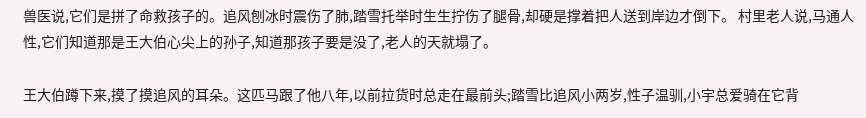兽医说,它们是拼了命救孩子的。追风刨冰时震伤了肺,踏雪托举时生生拧伤了腿骨,却硬是撑着把人送到岸边才倒下。 村里老人说,马通人性,它们知道那是王大伯心尖上的孙子,知道那孩子要是没了,老人的天就塌了。

王大伯蹲下来,摸了摸追风的耳朵。这匹马跟了他八年,以前拉货时总走在最前头;踏雪比追风小两岁,性子温驯,小宇总爱骑在它背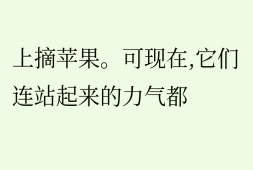上摘苹果。可现在,它们连站起来的力气都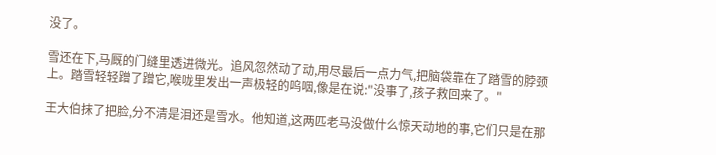没了。

雪还在下,马厩的门缝里透进微光。追风忽然动了动,用尽最后一点力气,把脑袋靠在了踏雪的脖颈上。踏雪轻轻蹭了蹭它,喉咙里发出一声极轻的呜咽,像是在说:"没事了,孩子救回来了。"

王大伯抹了把脸,分不清是泪还是雪水。他知道,这两匹老马没做什么惊天动地的事,它们只是在那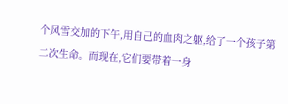个风雪交加的下午,用自己的血肉之躯,给了一个孩子第二次生命。而现在,它们要带着一身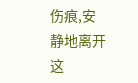伤痕,安静地离开这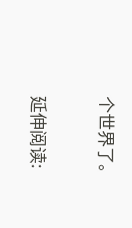个世界了。

延伸阅读: